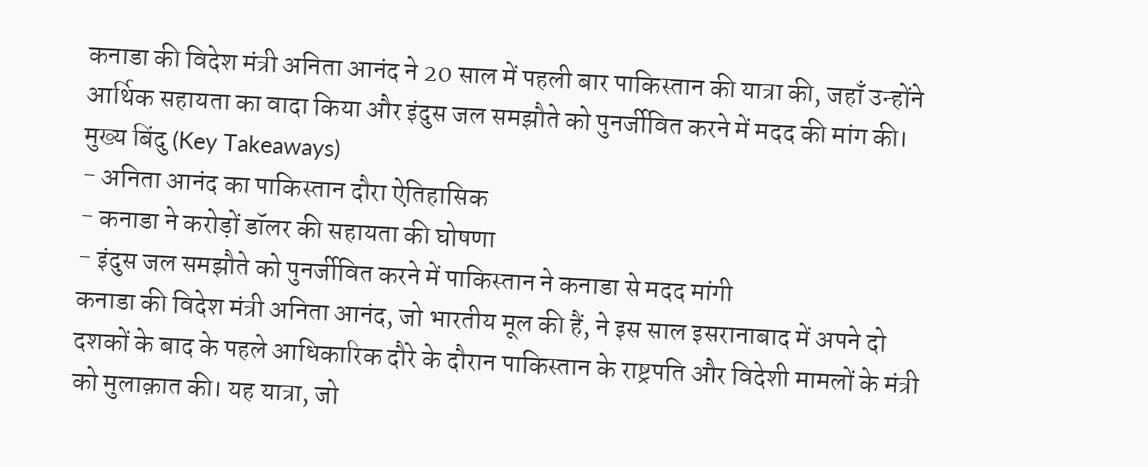कनाडा की विदेश मंत्री अनिता आनंद ने 20 साल में पहली बार पाकिस्तान की यात्रा की, जहाँ उन्होंने आर्थिक सहायता का वादा किया और इंदुस जल समझौते को पुनर्जीवित करने में मदद की मांग की।
मुख्य बिंदु (Key Takeaways)
- अनिता आनंद का पाकिस्तान दौरा ऐतिहासिक
- कनाडा ने करोड़ों डॉलर की सहायता की घोषणा
- इंदुस जल समझौते को पुनर्जीवित करने में पाकिस्तान ने कनाडा से मदद मांगी
कनाडा की विदेश मंत्री अनिता आनंद, जो भारतीय मूल की हैं, ने इस साल इसरानाबाद में अपने दो दशकों के बाद के पहले आधिकारिक दौरे के दौरान पाकिस्तान के राष्ट्रपति और विदेशी मामलों के मंत्री को मुलाक़ात की। यह यात्रा, जो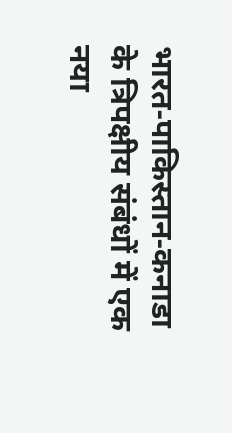भारत‑पाकिस्तान‑कनाडा के त्रिपक्षीय संबंधों में एक नया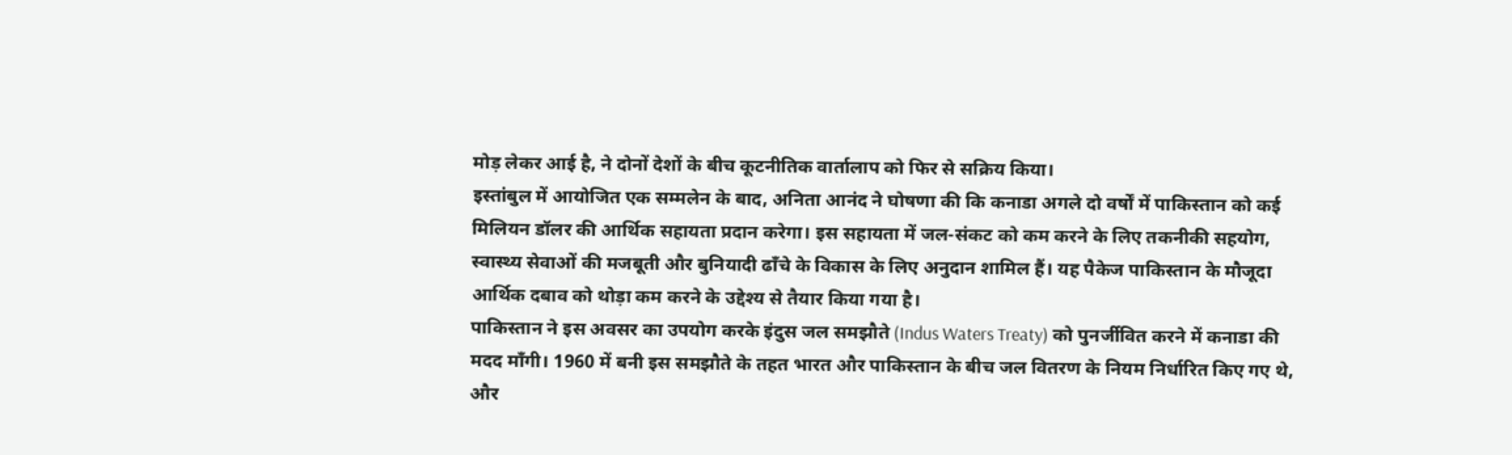मोड़ लेकर आई है, ने दोनों देशों के बीच कूटनीतिक वार्तालाप को फिर से सक्रिय किया।
इस्तांबुल में आयोजित एक सम्मलेन के बाद, अनिता आनंद ने घोषणा की कि कनाडा अगले दो वर्षों में पाकिस्तान को कई मिलियन डॉलर की आर्थिक सहायता प्रदान करेगा। इस सहायता में जल‑संकट को कम करने के लिए तकनीकी सहयोग, स्वास्थ्य सेवाओं की मजबूती और बुनियादी ढाँचे के विकास के लिए अनुदान शामिल हैं। यह पैकेज पाकिस्तान के मौजूदा आर्थिक दबाव को थोड़ा कम करने के उद्देश्य से तैयार किया गया है।
पाकिस्तान ने इस अवसर का उपयोग करके इंदुस जल समझौते (Indus Waters Treaty) को पुनर्जीवित करने में कनाडा की मदद माँगी। 1960 में बनी इस समझौते के तहत भारत और पाकिस्तान के बीच जल वितरण के नियम निर्धारित किए गए थे, और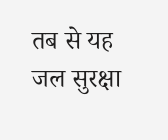तब से यह जल सुरक्षा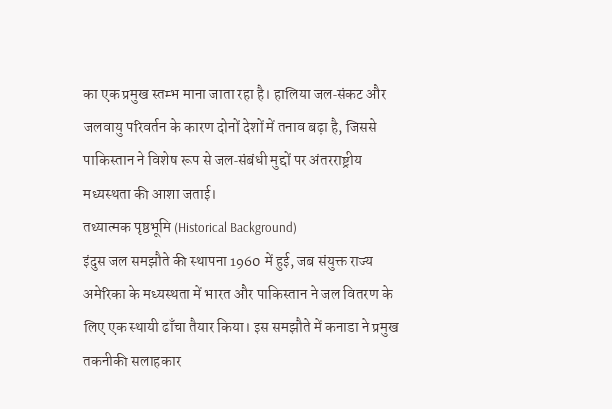का एक प्रमुख स्तम्भ माना जाता रहा है। हालिया जल‑संकट और जलवायु परिवर्तन के कारण दोनों देशों में तनाव बढ़ा है, जिससे पाकिस्तान ने विशेष रूप से जल‑संबंधी मुद्दों पर अंतरराष्ट्रीय मध्यस्थता की आशा जताई।
तथ्यात्मक पृष्ठभूमि (Historical Background)
इंदुस जल समझौते की स्थापना 1960 में हुई, जब संयुक्त राज्य अमेरिका के मध्यस्थता में भारत और पाकिस्तान ने जल वितरण के लिए एक स्थायी ढाँचा तैयार किया। इस समझौते में कनाडा ने प्रमुख तकनीकी सलाहकार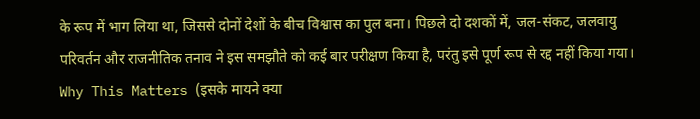के रूप में भाग लिया था, जिससे दोनों देशों के बीच विश्वास का पुल बना। पिछले दो दशकों में, जल‑संकट, जलवायु परिवर्तन और राजनीतिक तनाव ने इस समझौते को कई बार परीक्षण किया है, परंतु इसे पूर्ण रूप से रद्द नहीं किया गया।
Why This Matters (इसके मायने क्या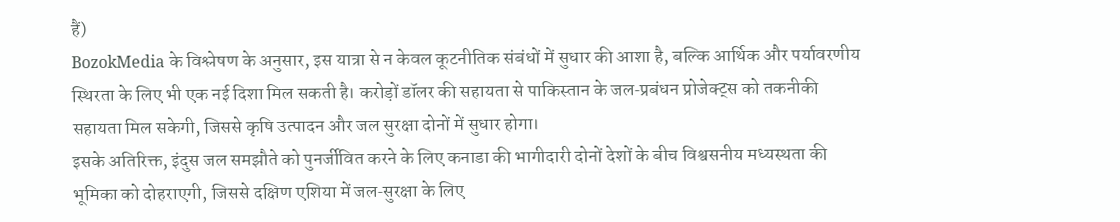हैं)
BozokMedia के विश्लेषण के अनुसार, इस यात्रा से न केवल कूटनीतिक संबंधों में सुधार की आशा है, बल्कि आर्थिक और पर्यावरणीय स्थिरता के लिए भी एक नई दिशा मिल सकती है। करोड़ों डॉलर की सहायता से पाकिस्तान के जल‑प्रबंधन प्रोजेक्ट्स को तकनीकी सहायता मिल सकेगी, जिससे कृषि उत्पादन और जल सुरक्षा दोनों में सुधार होगा।
इसके अतिरिक्त, इंदुस जल समझौते को पुनर्जीवित करने के लिए कनाडा की भागीदारी दोनों देशों के बीच विश्वसनीय मध्यस्थता की भूमिका को दोहराएगी, जिससे दक्षिण एशिया में जल‑सुरक्षा के लिए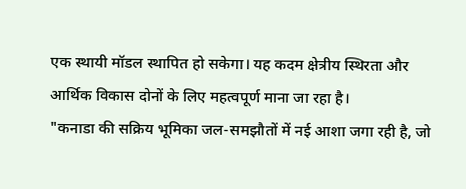एक स्थायी मॉडल स्थापित हो सकेगा। यह कदम क्षेत्रीय स्थिरता और आर्थिक विकास दोनों के लिए महत्वपूर्ण माना जा रहा है।
"कनाडा की सक्रिय भूमिका जल‑समझौतों में नई आशा जगा रही है, जो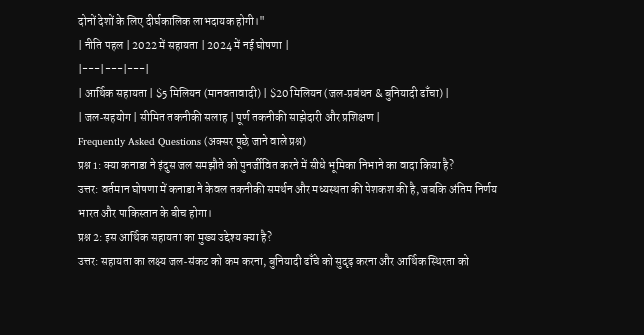दोनों देशों के लिए दीर्घकालिक लाभदायक होगी।"
| नीति पहल | 2022 में सहायता | 2024 में नई घोषणा |
|---|---|---|
| आर्थिक सहायता | $5 मिलियन (मानवतावादी) | $20 मिलियन (जल‑प्रबंधन & बुनियादी ढाँचा) |
| जल‑सहयोग | सीमित तकनीकी सलाह | पूर्ण तकनीकी साझेदारी और प्रशिक्षण |
Frequently Asked Questions (अक्सर पूछे जाने वाले प्रश्न)
प्रश्न 1: क्या कनाडा ने इंदुस जल समझौते को पुनर्जीवित करने में सीधे भूमिका निभाने का वादा किया है?
उत्तर: वर्तमान घोषणा में कनाडा ने केवल तकनीकी समर्थन और मध्यस्थता की पेशकश की है, जबकि अंतिम निर्णय भारत और पाकिस्तान के बीच होगा।
प्रश्न 2: इस आर्थिक सहायता का मुख्य उद्देश्य क्या है?
उत्तर: सहायता का लक्ष्य जल‑संकट को कम करना, बुनियादी ढाँचे को सुदृढ़ करना और आर्थिक स्थिरता को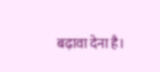बढ़ावा देना है।